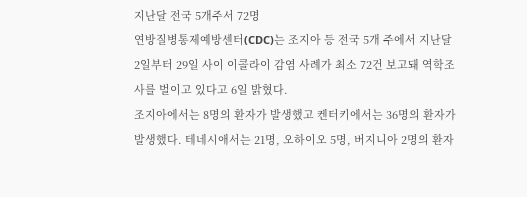지난달 전국 5개주서 72명
연방질병통제예방센터(CDC)는 조지아 등 전국 5개 주에서 지난달 2일부터 29일 사이 이콜라이 감염 사례가 최소 72건 보고돼 역학조사를 벌이고 있다고 6일 밝혔다.
조지아에서는 8명의 환자가 발생했고 켄터키에서는 36명의 환자가 발생했다. 테네시애서는 21명, 오하이오 5명, 버지니아 2명의 환자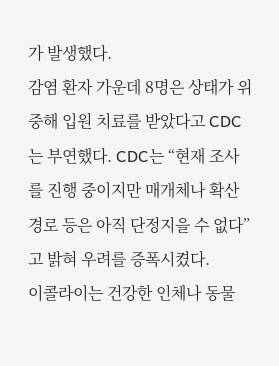가 발생했다.
감염 환자 가운데 8명은 상태가 위중해 입원 치료를 받았다고 CDC는 부연했다. CDC는 “현재 조사를 진행 중이지만 매개체나 확산 경로 등은 아직 단정지을 수 없다”고 밝혀 우려를 증폭시켰다.
이콜라이는 건강한 인체나 동물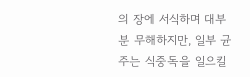의 장에 서식하며 대부분 무해하지만, 일부 균주는 식중독을 일으킬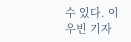수 있다. 이우빈 기자